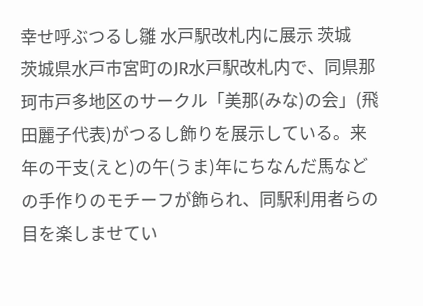幸せ呼ぶつるし雛 水戸駅改札内に展示 茨城
茨城県水戸市宮町のJR水戸駅改札内で、同県那珂市戸多地区のサークル「美那(みな)の会」(飛田麗子代表)がつるし飾りを展示している。来年の干支(えと)の午(うま)年にちなんだ馬などの手作りのモチーフが飾られ、同駅利用者らの目を楽しませてい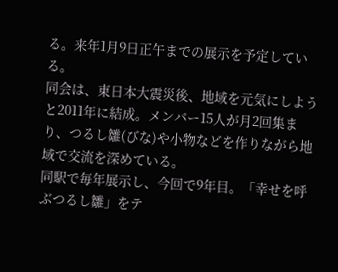る。来年1月9日正午までの展示を予定している。
同会は、東日本大震災後、地域を元気にしようと2011年に結成。メンバー15人が月2回集まり、つるし雛(びな)や小物などを作りながら地域で交流を深めている。
同駅で毎年展示し、今回で9年目。「幸せを呼ぶつるし雛」をテ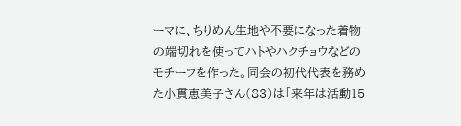ーマに、ちりめん生地や不要になった着物の端切れを使ってハトやハクチョウなどのモチーフを作った。同会の初代代表を務めた小貫恵美子さん(83)は「来年は活動15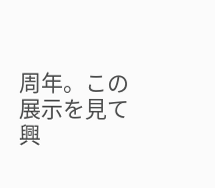周年。この展示を見て興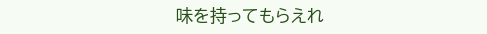味を持ってもらえれ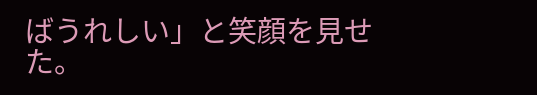ばうれしい」と笑顔を見せた。